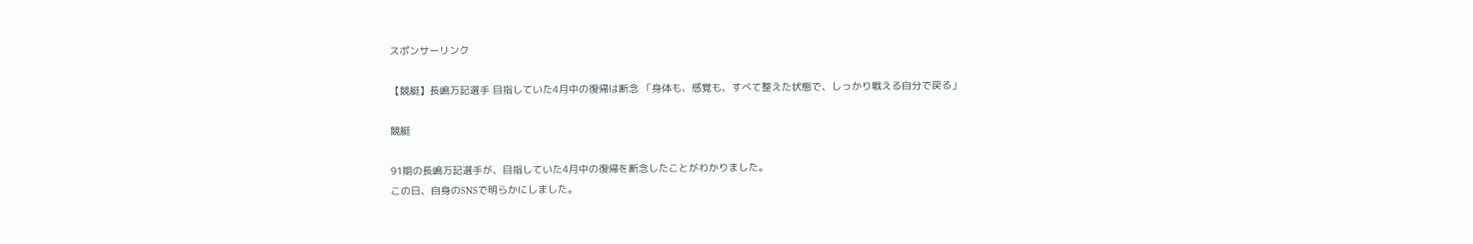スポンサーリンク

【競艇】長嶋万記選手 目指していた4月中の復帰は断念 「身体も、感覚も、すべて整えた状態で、しっかり戦える自分で戻る」

競艇

91期の長嶋万記選手が、目指していた4月中の復帰を断念したことがわかりました。
この日、自身のSNSで明らかにしました。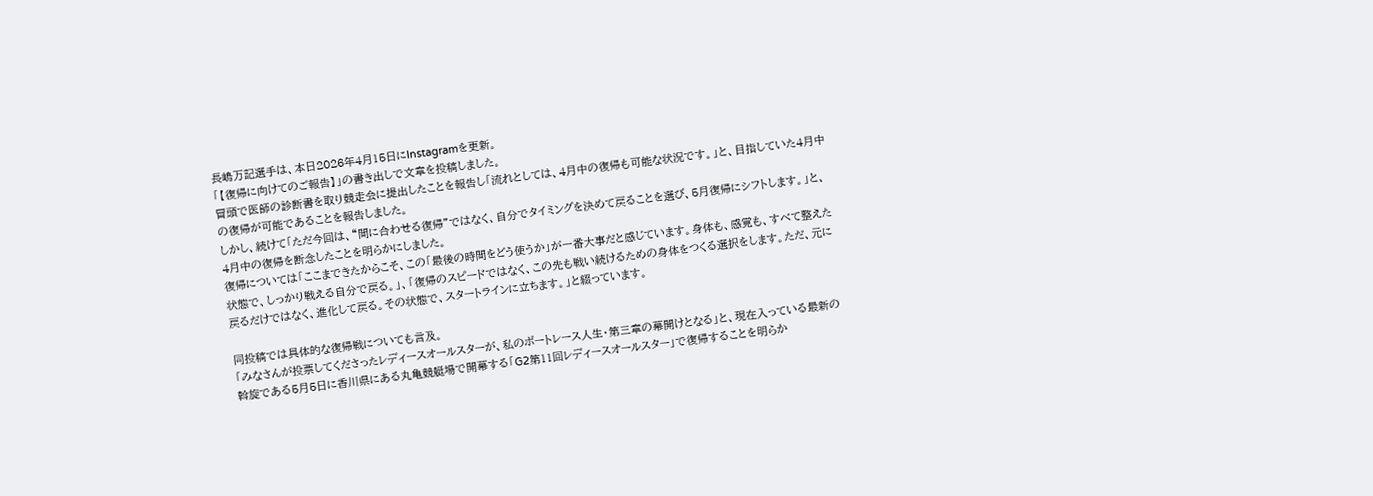長嶋万記選手は、本日2026年4月15日にInstagramを更新。
「【復帰に向けてのご報告】」の書き出しで文章を投稿しました。
冒頭で医師の診断書を取り競走会に提出したことを報告し「流れとしては、4月中の復帰も可能な状況です。」と、目指していた4月中の復帰が可能であることを報告しました。
しかし、続けて「ただ今回は、“間に合わせる復帰”ではなく、自分でタイミングを決めて戻ることを選び、5月復帰にシフトします。」と、4月中の復帰を断念したことを明らかにしました。
復帰については「ここまできたからこそ、この「最後の時間をどう使うか」が一番大事だと感じています。身体も、感覚も、すべて整えた状態で、しっかり戦える自分で戻る。」、「復帰のスピードではなく、この先も戦い続けるための身体をつくる選択をします。ただ、元に戻るだけではなく、進化して戻る。その状態で、スタートラインに立ちます。」と綴っています。

同投稿では具体的な復帰戦についても言及。
「みなさんが投票してくださったレディースオールスターが、私のボートレース人生・第三章の幕開けとなる」と、現在入っている最新の斡旋である5月5日に香川県にある丸亀競艇場で開幕する「G2第11回レディースオールスター」で復帰することを明らか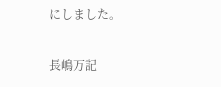にしました。

長嶋万記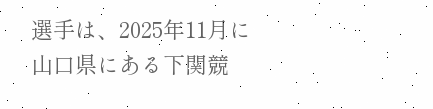選手は、2025年11月に山口県にある下関競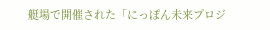艇場で開催された「にっぽん未来プロジ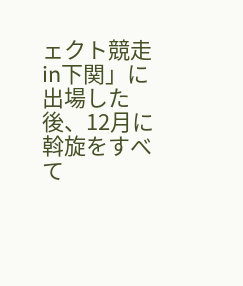ェクト競走in下関」に出場した後、12月に斡旋をすべて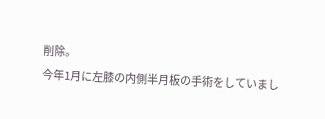削除。
今年1月に左膝の内側半月板の手術をしていまし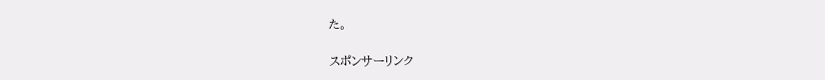た。

スポンサーリンク